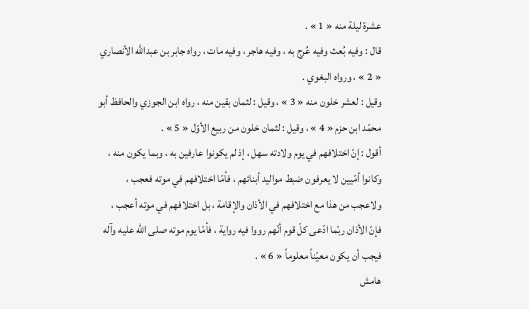عشرة ليلة منه « 1 » .
قال : وفيه بُعث وفيه عُرج به ، وفيه هاجر ، وفيه مات ، رواه جابر بن عبداللَّه الأنصاري « 2 » ، ورواه البغوي .
وقيل : لعشر خلون منه « 3 » ، وقيل : لثمان بقين منه ، رواه ابن الجوزي والحافظ أبو محمّد ابن حزم « 4 » ، وقيل : لثمان خلون من ربيع الأوّل « 5 » .
أقول : إنّ اختلافهم في يوم ولادته سهل ، إذ لم يكونوا عارفين به ، وبما يكون منه ، وكانوا أمّيين لا يعرفون ضبط مواليد أبنائهم ، فأمّا اختلافهم في موته فعجب ، ولاعجب من هذا مع اختلافهم في الأذان والإقامة ، بل اختلافهم في موته أعجب ، فإنّ الأذان ربّما ادّعى كلّ قوم أنّهم رووا فيه رواية ، فأمّا يوم موته صلى الله عليه وآله فيجب أن يكون معيّناً معلوماً « 6 » .
هامش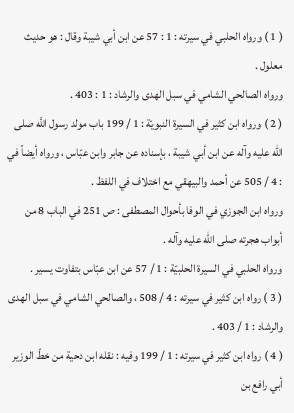( 1 ) ورواه الحلبي في سيرته : 1 : 57 عن ابن أبي شيبة وقال : هو حديث معلول .
ورواه الصالحي الشامي في سبل الهدى والرشاد : 1 : 403 .
( 2 ) ورواه ابن كثير في السيرة النبويّة : 1 / 199 باب مولد رسول اللَّه صلى الله عليه وآله عن ابن أبي شيبة ، بإسناده عن جابر وابن عبّاس ، ورواه أيضاً في : 4 / 505 عن أحمد والبيهقي مع اختلاف في اللفظ .
ورواه ابن الجوزي في الوفا بأحوال المصطفى : ص 251 في الباب 8 من أبواب هجرته صلى الله عليه وآله .
ورواه الحلبي في السيرة الحلبيّة : 1 / 57 عن ابن عبّاس بتفاوت يسير .
( 3 ) رواه ابن كثير في سيرته : 4 / 508 ، والصالحي الشامي في سبل الهدى والرشاد : 1 / 403 .
( 4 ) رواه ابن كثير في سيرته : 1 / 199 وفيه : نقله ابن دحية من خطّ الوزير أبي رافع بن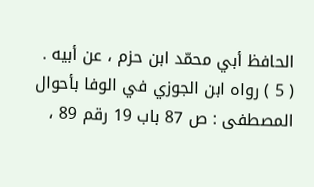الحافظ أبي محمّد ابن حزم ، عن أبيه .
( 5 ) رواه ابن الجوزي في الوفا بأحوال المصطفى : ص 87 باب 19 رقم 89 ،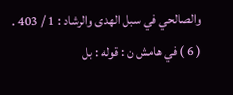والصالحي في سبل الهدى والرشاد : 1 / 403 .
( 6 ) في هامش ن : قوله : بل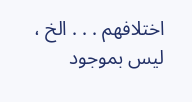اختلافهم . . . الخ ، ليس بموجود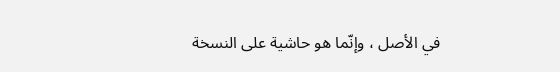في الأصل ، وإنّما هو حاشية على النسخة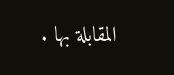المقابلة بها .